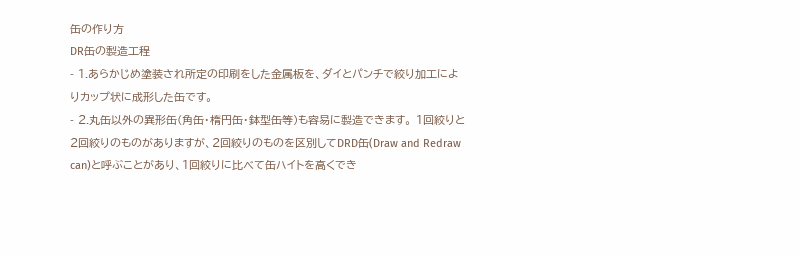缶の作り方
DR缶の製造工程
- 1.あらかじめ塗装され所定の印刷をした金属板を、ダイとパンチで絞り加工によりカップ状に成形した缶です。
- 2.丸缶以外の異形缶(角缶・楕円缶・鉢型缶等)も容易に製造できます。 1回絞りと2回絞りのものがありますが、2回絞りのものを区別してDRD缶(Draw and Redraw can)と呼ぶことがあり、1回絞りに比べて缶ハイトを高くでき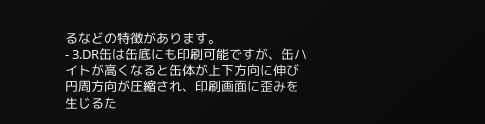るなどの特徴があります。
- 3.DR缶は缶底にも印刷可能ですが、缶ハイトが高くなると缶体が上下方向に伸び円周方向が圧縮され、印刷画面に歪みを生じるた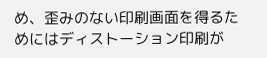め、歪みのない印刷画面を得るためにはディストーション印刷が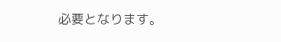必要となります。